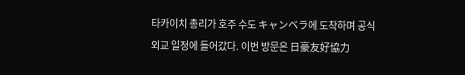타카이치 총리가 호주 수도 キャンベラ에 도착하며 공식 외교 일정에 들어갔다. 이번 방문은 日豪友好協力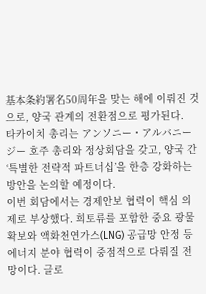基本条約署名50周年을 맞는 해에 이뤄진 것으로, 양국 관계의 전환점으로 평가된다.
타카이치 총리는 アンソニー・アルバニージー 호주 총리와 정상회담을 갖고, 양국 간 ‘특별한 전략적 파트너십’을 한층 강화하는 방안을 논의할 예정이다.
이번 회담에서는 경제안보 협력이 핵심 의제로 부상했다. 희토류를 포함한 중요 광물 확보와 액화천연가스(LNG) 공급망 안정 등 에너지 분야 협력이 중점적으로 다뤄질 전망이다. 글로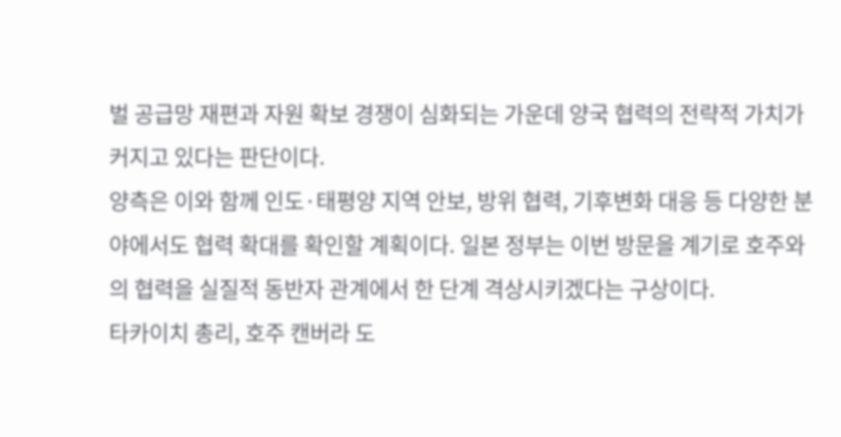벌 공급망 재편과 자원 확보 경쟁이 심화되는 가운데 양국 협력의 전략적 가치가 커지고 있다는 판단이다.
양측은 이와 함께 인도·태평양 지역 안보, 방위 협력, 기후변화 대응 등 다양한 분야에서도 협력 확대를 확인할 계획이다. 일본 정부는 이번 방문을 계기로 호주와의 협력을 실질적 동반자 관계에서 한 단계 격상시키겠다는 구상이다.
타카이치 총리, 호주 캔버라 도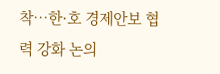착…한·호 경제안보 협력 강화 논의